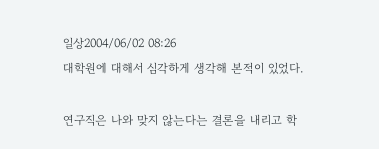일상2004/06/02 08:26
대학원에 대해서 심각하게 생각해 본적이 있었다.

연구직은 나와 맞지 않는다는 결론을 내리고 학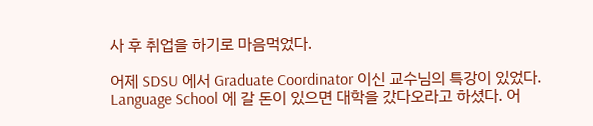사 후 취업을 하기로 마음먹었다.

어제 SDSU 에서 Graduate Coordinator 이신 교수님의 특강이 있었다. Language School 에 갈 돈이 있으면 대학을 갔다오라고 하셨다. 어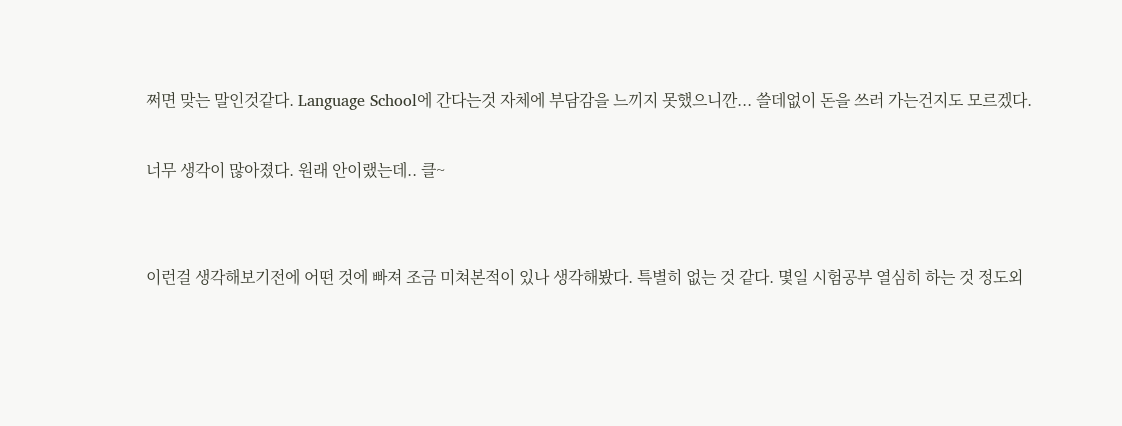쩌면 맞는 말인것같다. Language School에 간다는것 자체에 부담감을 느끼지 못했으니깐... 쓸데없이 돈을 쓰러 가는건지도 모르겠다.

너무 생각이 많아졌다. 원래 안이랬는데.. 클~


이런걸 생각해보기전에 어떤 것에 빠져 조금 미쳐본적이 있나 생각해봤다. 특별히 없는 것 같다. 몇일 시험공부 열심히 하는 것 정도외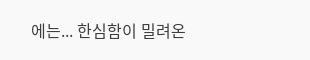에는... 한심함이 밀려온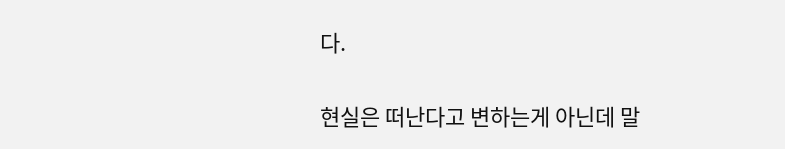다.

현실은 떠난다고 변하는게 아닌데 말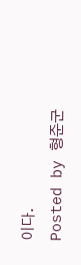이다.
Posted by 형준군